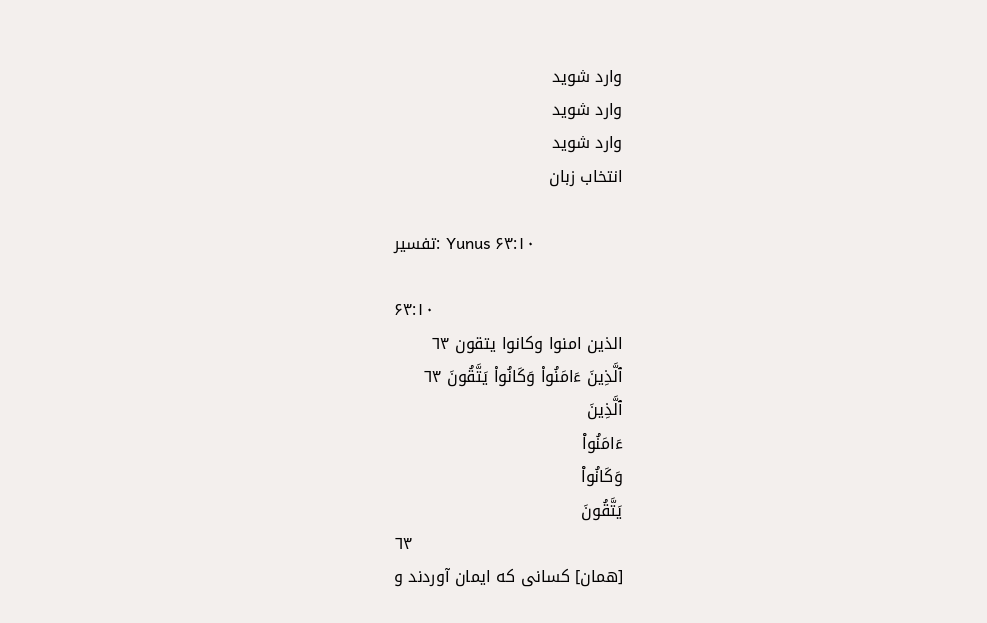وارد شوید
وارد شوید
وارد شوید
انتخاب زبان

تفسیر: Yunus ۶۳:۱۰

۶۳:۱۰
الذين امنوا وكانوا يتقون ٦٣
ٱلَّذِينَ ءَامَنُوا۟ وَكَانُوا۟ يَتَّقُونَ ٦٣
ٱلَّذِينَ
ءَامَنُواْ
وَكَانُواْ
يَتَّقُونَ
٦٣
[همان] کسانی‌ که ایمان آوردند و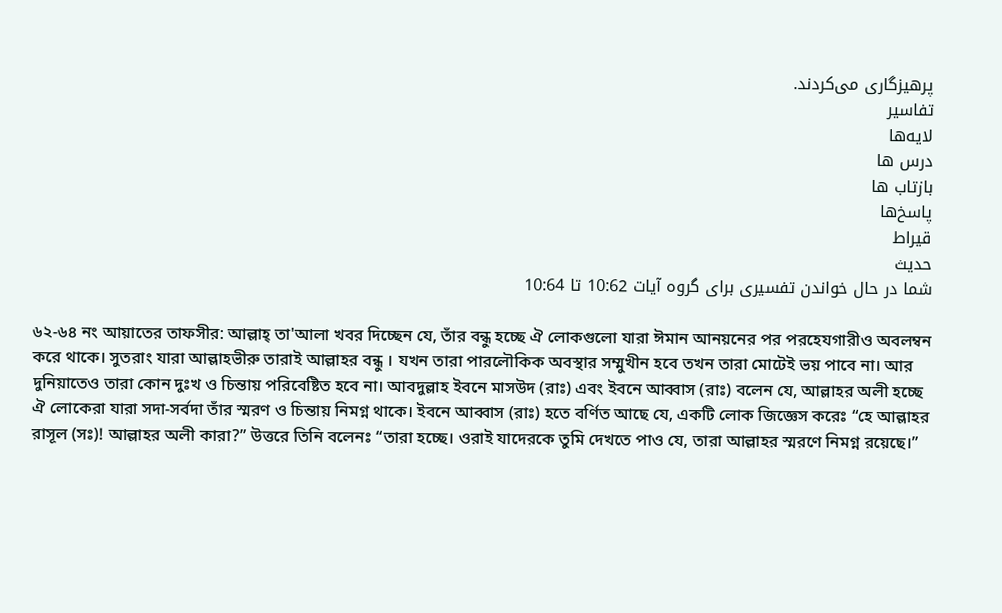پرهیزگاری می‌کردند.
تفاسیر
لایه‌ها
درس ها
بازتاب ها
پاسخ‌ها
قیراط
حدیث
شما در حال خواندن تفسیری برای گروه آیات 10:62 تا 10:64

৬২-৬৪ নং আয়াতের তাফসীর: আল্লাহ্ তা'আলা খবর দিচ্ছেন যে, তাঁর বন্ধু হচ্ছে ঐ লোকগুলো যারা ঈমান আনয়নের পর পরহেযগারীও অবলম্বন করে থাকে। সুতরাং যারা আল্লাহভীরু তারাই আল্লাহর বন্ধু । যখন তারা পারলৌকিক অবস্থার সম্মুখীন হবে তখন তারা মোটেই ভয় পাবে না। আর দুনিয়াতেও তারা কোন দুঃখ ও চিন্তায় পরিবেষ্টিত হবে না। আবদুল্লাহ ইবনে মাসউদ (রাঃ) এবং ইবনে আব্বাস (রাঃ) বলেন যে, আল্লাহর অলী হচ্ছে ঐ লোকেরা যারা সদা-সর্বদা তাঁর স্মরণ ও চিন্তায় নিমগ্ন থাকে। ইবনে আব্বাস (রাঃ) হতে বর্ণিত আছে যে, একটি লোক জিজ্ঞেস করেঃ “হে আল্লাহর রাসূল (সঃ)! আল্লাহর অলী কারা?” উত্তরে তিনি বলেনঃ “তারা হচ্ছে। ওরাই যাদেরকে তুমি দেখতে পাও যে, তারা আল্লাহর স্মরণে নিমগ্ন রয়েছে।”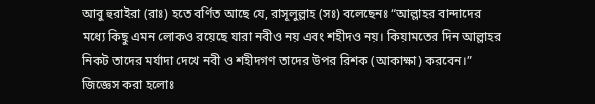আবু হুরাইরা (রাঃ) হতে বর্ণিত আছে যে, রাসূলুল্লাহ (সঃ) বলেছেনঃ “আল্লাহর বান্দাদের মধ্যে কিছু এমন লোকও রয়েছে যারা নবীও নয় এবং শহীদও নয়। কিয়ামতের দিন আল্লাহর নিকট তাদের মর্যাদা দেখে নবী ও শহীদগণ তাদের উপর রিশক (আকাক্ষা) করবেন।” জিজ্ঞেস করা হলোঃ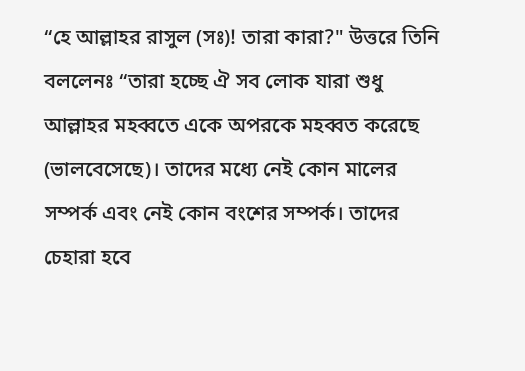“হে আল্লাহর রাসুল (সঃ)! তারা কারা?" উত্তরে তিনি বললেনঃ “তারা হচ্ছে ঐ সব লোক যারা শুধু আল্লাহর মহব্বতে একে অপরকে মহব্বত করেছে (ভালবেসেছে)। তাদের মধ্যে নেই কোন মালের সম্পর্ক এবং নেই কোন বংশের সম্পর্ক। তাদের চেহারা হবে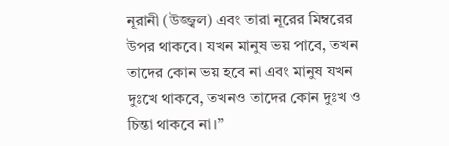নূরানী (উজ্জ্বল) এবং তারা নূরের মিম্বরের উপর থাকবে। যখন মানুষ ভয় পাবে, তখন তাদের কোন ভয় হবে না এবং মানুষ যখন দুঃখে থাকবে, তখনও তাদের কোন দুঃখ ও চিন্তা থাকবে না।”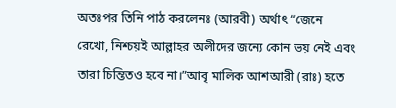অতঃপর তিনি পাঠ করলেনঃ (আরবী) অর্থাৎ “জেনে রেখো, নিশ্চয়ই আল্লাহর অলীদের জন্যে কোন ভয় নেই এবং তারা চিন্তিতও হবে না।”আবৃ মালিক আশআরী (রাঃ) হতে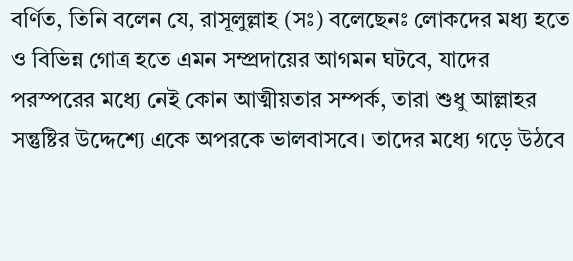বর্ণিত, তিনি বলেন যে, রাসূলুল্লাহ (সঃ) বলেছেনঃ লোকদের মধ্য হতে ও বিভিন্ন গোত্র হতে এমন সম্প্রদায়ের আগমন ঘটবে, যাদের পরস্পরের মধ্যে নেই কোন আত্মীয়তার সম্পর্ক, তারা শুধু আল্লাহর সন্তুষ্টির উদ্দেশ্যে একে অপরকে ভালবাসবে। তাদের মধ্যে গড়ে উঠবে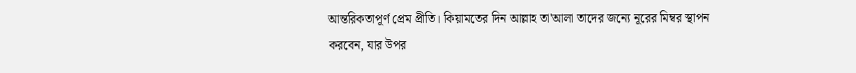আন্তরিকতাপূর্ণ প্রেম প্রীতি। কিয়ামতের দিন আল্লাহ তা'আলা তাদের জন্যে নূরের মিম্বর স্থাপন করবেন, যার উপর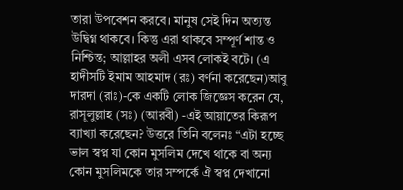তারা উপবেশন করবে। মানুষ সেই দিন অত্যন্ত উদ্বিগ্ন থাকবে। কিন্তু এরা থাকবে সম্পূর্ণ শান্ত ও নিশ্চিন্ত; আল্লাহর অলী এসব লোকই বটে। (এ হাদীসটি ইমাম আহমাদ (রঃ) বর্ণনা করেছেন)আবু দারদা (রাঃ)-কে একটি লোক জিজ্ঞেস করেন যে, রাসূলুল্লাহ (সঃ) (আরবী) -এই আয়াতের কিরূপ ব্যাখ্যা করেছেন? উত্তরে তিনি বলেনঃ “এটা হচ্ছে ভাল স্বপ্ন যা কোন মুসলিম দেখে থাকে বা অন্য কোন মুসলিমকে তার সম্পর্কে ঐ স্বপ্ন দেখানো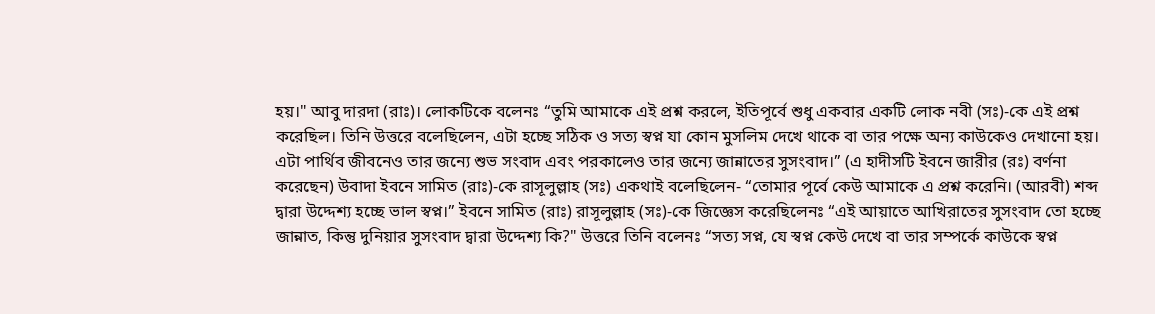হয়।" আবু দারদা (রাঃ)। লোকটিকে বলেনঃ “তুমি আমাকে এই প্রশ্ন করলে, ইতিপূর্বে শুধু একবার একটি লোক নবী (সঃ)-কে এই প্রশ্ন করেছিল। তিনি উত্তরে বলেছিলেন, এটা হচ্ছে সঠিক ও সত্য স্বপ্ন যা কোন মুসলিম দেখে থাকে বা তার পক্ষে অন্য কাউকেও দেখানো হয়। এটা পার্থিব জীবনেও তার জন্যে শুভ সংবাদ এবং পরকালেও তার জন্যে জান্নাতের সুসংবাদ।” (এ হাদীসটি ইবনে জারীর (রঃ) বর্ণনা করেছেন) উবাদা ইবনে সামিত (রাঃ)-কে রাসূলুল্লাহ (সঃ) একথাই বলেছিলেন- “তোমার পূর্বে কেউ আমাকে এ প্রশ্ন করেনি। (আরবী) শব্দ দ্বারা উদ্দেশ্য হচ্ছে ভাল স্বপ্ন।” ইবনে সামিত (রাঃ) রাসূলুল্লাহ (সঃ)-কে জিজ্ঞেস করেছিলেনঃ “এই আয়াতে আখিরাতের সুসংবাদ তো হচ্ছে জান্নাত, কিন্তু দুনিয়ার সুসংবাদ দ্বারা উদ্দেশ্য কি?" উত্তরে তিনি বলেনঃ “সত্য সপ্ন, যে স্বপ্ন কেউ দেখে বা তার সম্পর্কে কাউকে স্বপ্ন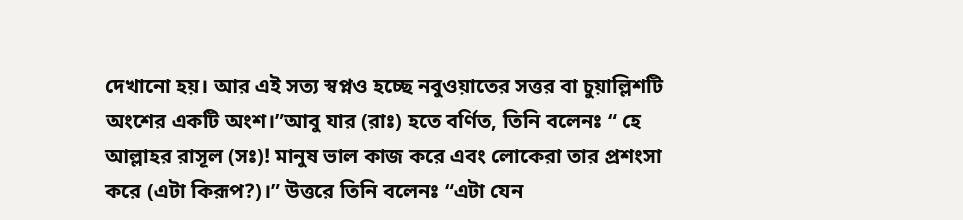দেখানো হয়। আর এই সত্য স্বপ্নও হচ্ছে নবুওয়াতের সত্তর বা চুয়াল্লিশটি অংশের একটি অংশ।”আবু যার (রাঃ) হতে বর্ণিত, তিনি বলেনঃ “ হে আল্লাহর রাসূল (সঃ)! মানুষ ভাল কাজ করে এবং লোকেরা তার প্রশংসা করে (এটা কিরূপ?)।” উত্তরে তিনি বলেনঃ “এটা যেন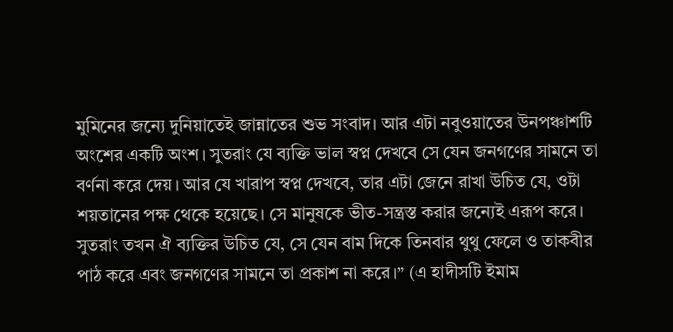মুমিনের জন্যে দুনিয়াতেই জান্নাতের শুভ সংবাদ। আর এটা নবুওয়াতের উনপঞ্চাশটি অংশের একটি অংশ। সুতরাং যে ব্যক্তি ভাল স্বপ্ন দেখবে সে যেন জনগণের সামনে তা বর্ণনা করে দেয়। আর যে খারাপ স্বপ্ন দেখবে, তার এটা জেনে রাখা উচিত যে, ওটা শয়তানের পক্ষ থেকে হয়েছে। সে মানুষকে ভীত-সন্ত্রস্ত করার জন্যেই এরূপ করে। সুতরাং তখন ঐ ব্যক্তির উচিত যে, সে যেন বাম দিকে তিনবার থুথু ফেলে ও তাকবীর পাঠ করে এবং জনগণের সামনে তা প্রকাশ না করে।” (এ হাদীসটি ইমাম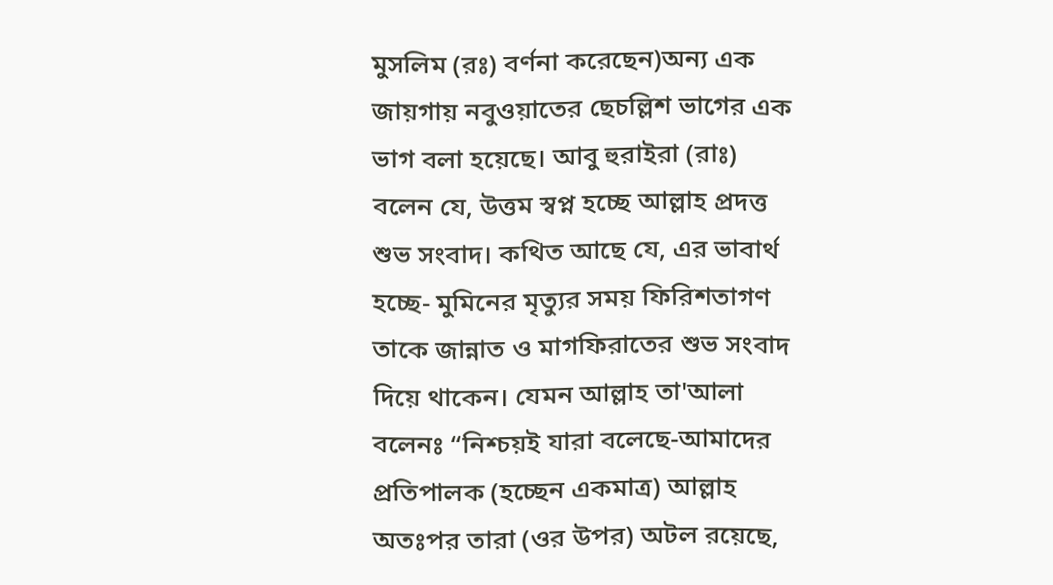মুসলিম (রঃ) বর্ণনা করেছেন)অন্য এক জায়গায় নবুওয়াতের ছেচল্লিশ ভাগের এক ভাগ বলা হয়েছে। আবু হুরাইরা (রাঃ) বলেন যে, উত্তম স্বপ্ন হচ্ছে আল্লাহ প্রদত্ত শুভ সংবাদ। কথিত আছে যে, এর ভাবার্থ হচ্ছে- মুমিনের মৃত্যুর সময় ফিরিশতাগণ তাকে জান্নাত ও মাগফিরাতের শুভ সংবাদ দিয়ে থাকেন। যেমন আল্লাহ তা'আলা বলেনঃ “নিশ্চয়ই যারা বলেছে-আমাদের প্রতিপালক (হচ্ছেন একমাত্র) আল্লাহ অতঃপর তারা (ওর উপর) অটল রয়েছে,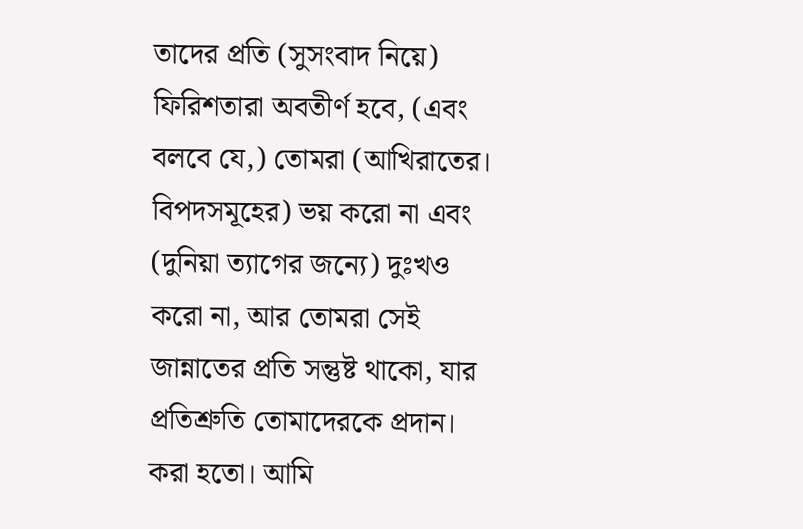তাদের প্রতি (সুসংবাদ নিয়ে) ফিরিশতারা অবতীর্ণ হবে, (এবং বলবে যে,) তোমরা (আখিরাতের। বিপদসমূহের) ভয় করো না এবং (দুনিয়া ত্যাগের জন্যে) দুঃখও করো না, আর তোমরা সেই জান্নাতের প্রতি সন্তুষ্ট থাকো, যার প্রতিশ্রুতি তোমাদেরকে প্রদান। করা হতো। আমি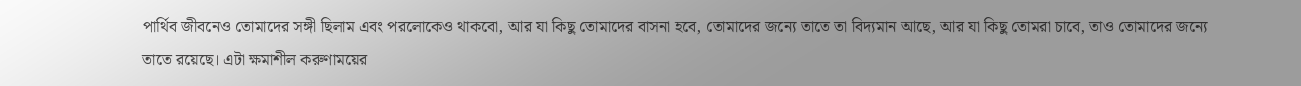পার্থিব জীবনেও তোমাদের সঙ্গী ছিলাম এবং পরলোকেও থাকবো, আর যা কিছু তোমাদের বাসনা হবে, তোমাদের জন্যে তাতে তা বিদ্যমান আছে, আর যা কিছু তোমরা চাবে, তাও তোমাদের জন্যে তাতে রয়েছে। এটা ক্ষমাশীল করুণাময়ের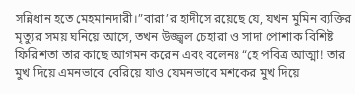সন্নিধান হতে মেহমানদারী।”বারা’র হাদীসে রয়েছে যে, যখন মুমিন ব্যক্তির মৃত্যুর সময় ঘনিয়ে আসে, তখন উজ্জ্বল চেহারা ও সাদা পোশাক বিশিষ্ট ফিরিশতা তার কাছে আগমন করেন এবং বলেনঃ “হে পবিত্র আত্মা! তার মুখ দিয়ে এমনভাবে বেরিয়ে যাও যেমনভাবে মশকের মুখ দিয়ে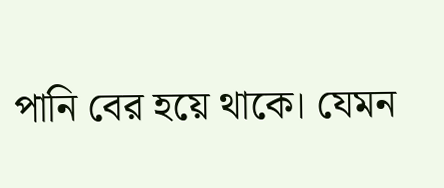পানি বের হয়ে থাকে। যেমন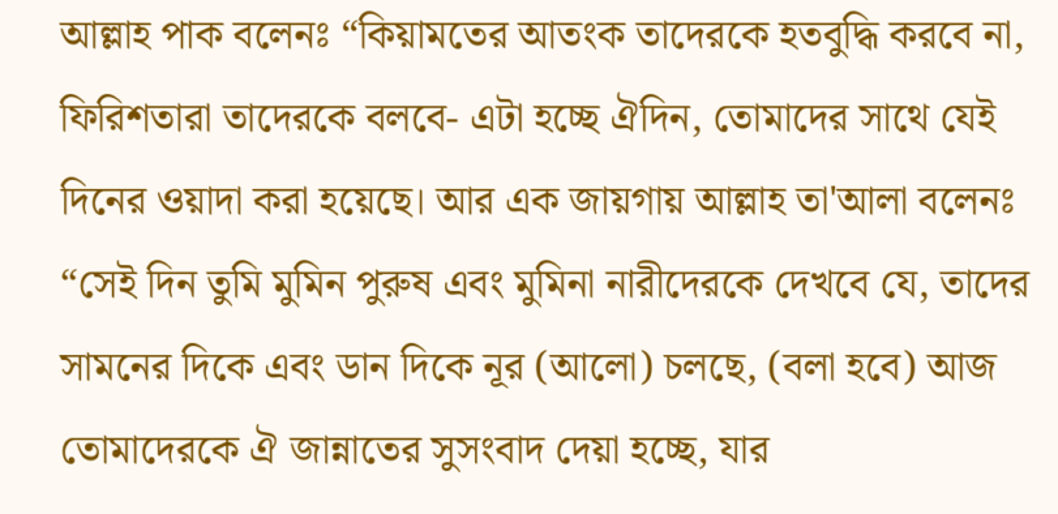আল্লাহ পাক বলেনঃ “কিয়ামতের আতংক তাদেরকে হতবুদ্ধি করবে না, ফিরিশতারা তাদেরকে বলবে- এটা হচ্ছে ঐদিন, তোমাদের সাথে যেই দিনের ওয়াদা করা হয়েছে। আর এক জায়গায় আল্লাহ তা'আলা বলেনঃ “সেই দিন তুমি মুমিন পুরুষ এবং মুমিনা নারীদেরকে দেখবে যে, তাদের সামনের দিকে এবং ডান দিকে নূর (আলো) চলছে, (বলা হবে) আজ তোমাদেরকে ঐ জান্নাতের সুসংবাদ দেয়া হচ্ছে, যার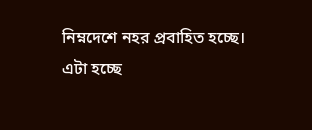নিম্নদেশে নহর প্রবাহিত হচ্ছে। এটা হচ্ছে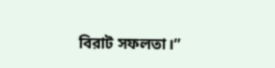বিরাট সফলতা।”